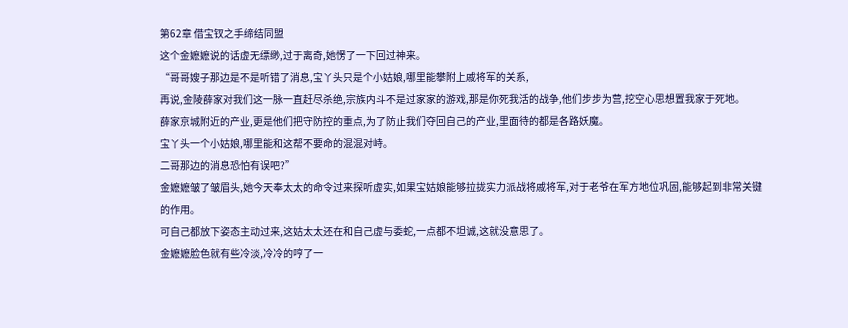第62章 借宝钗之手缔结同盟
这个金嬷嬷说的话虚无缥缈,过于离奇,她愣了一下回过神来。
“哥哥嫂子那边是不是听错了消息,宝丫头只是个小姑娘,哪里能攀附上戚将军的关系,
再说,金陵薛家对我们这一脉一直赶尽杀绝,宗族内斗不是过家家的游戏,那是你死我活的战争,他们步步为营,挖空心思想置我家于死地。
薛家京城附近的产业,更是他们把守防控的重点,为了防止我们夺回自己的产业,里面待的都是各路妖魔。
宝丫头一个小姑娘,哪里能和这帮不要命的混混对峙。
二哥那边的消息恐怕有误吧?”
金嬷嬷皱了皱眉头,她今天奉太太的命令过来探听虚实,如果宝姑娘能够拉拢实力派战将戚将军,对于老爷在军方地位巩固,能够起到非常关键的作用。
可自己都放下姿态主动过来,这姑太太还在和自己虚与委蛇,一点都不坦诚,这就没意思了。
金嬷嬷脸色就有些冷淡,冷冷的哼了一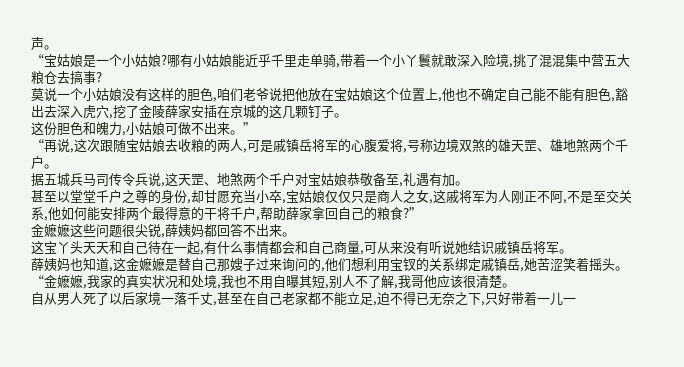声。
“宝姑娘是一个小姑娘?哪有小姑娘能近乎千里走单骑,带着一个小丫鬟就敢深入险境,挑了混混集中营五大粮仓去搞事?
莫说一个小姑娘没有这样的胆色,咱们老爷说把他放在宝姑娘这个位置上,他也不确定自己能不能有胆色,豁出去深入虎穴,挖了金陵薛家安插在京城的这几颗钉子。
这份胆色和魄力,小姑娘可做不出来。”
“再说,这次跟随宝姑娘去收粮的两人,可是戚镇岳将军的心腹爱将,号称边境双煞的雄天罡、雄地煞两个千户。
据五城兵马司传令兵说,这天罡、地煞两个千户对宝姑娘恭敬备至,礼遇有加。
甚至以堂堂千户之尊的身份,却甘愿充当小卒,宝姑娘仅仅只是商人之女,这戚将军为人刚正不阿,不是至交关系,他如何能安排两个最得意的干将千户,帮助薛家拿回自己的粮食?”
金嬷嬷这些问题很尖锐,薛姨妈都回答不出来。
这宝丫头天天和自己待在一起,有什么事情都会和自己商量,可从来没有听说她结识戚镇岳将军。
薛姨妈也知道,这金嬷嬷是替自己那嫂子过来询问的,他们想利用宝钗的关系绑定戚镇岳,她苦涩笑着摇头。
“金嬷嬷,我家的真实状况和处境,我也不用自曝其短,别人不了解,我哥他应该很清楚。
自从男人死了以后家境一落千丈,甚至在自己老家都不能立足,迫不得已无奈之下,只好带着一儿一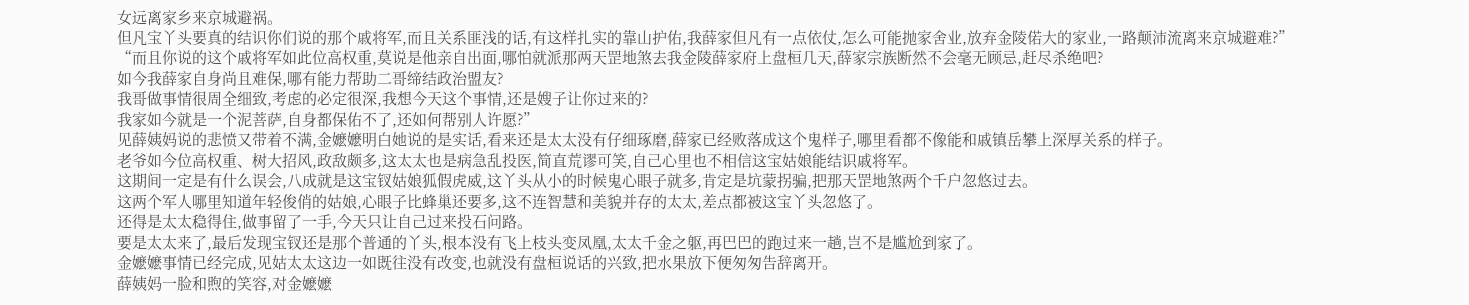女远离家乡来京城避祸。
但凡宝丫头要真的结识你们说的那个戚将军,而且关系匪浅的话,有这样扎实的靠山护佑,我薛家但凡有一点依仗,怎么可能抛家舍业,放弃金陵偌大的家业,一路颠沛流离来京城避难?”
“而且你说的这个戚将军如此位高权重,莫说是他亲自出面,哪怕就派那两天罡地煞去我金陵薛家府上盘桓几天,薛家宗族断然不会毫无顾忌,赶尽杀绝吧?
如今我薛家自身尚且难保,哪有能力帮助二哥缔结政治盟友?
我哥做事情很周全细致,考虑的必定很深,我想今天这个事情,还是嫂子让你过来的?
我家如今就是一个泥菩萨,自身都保佑不了,还如何帮别人许愿?”
见薛姨妈说的悲愤又带着不满,金嬷嬷明白她说的是实话,看来还是太太没有仔细琢磨,薛家已经败落成这个鬼样子,哪里看都不像能和戚镇岳攀上深厚关系的样子。
老爷如今位高权重、树大招风,政敌颇多,这太太也是病急乱投医,简直荒谬可笑,自己心里也不相信这宝姑娘能结识戚将军。
这期间一定是有什么误会,八成就是这宝钗姑娘狐假虎威,这丫头从小的时候鬼心眼子就多,肯定是坑蒙拐骗,把那天罡地煞两个千户忽悠过去。
这两个军人哪里知道年轻俊俏的姑娘,心眼子比蜂巢还要多,这不连智慧和美貌并存的太太,差点都被这宝丫头忽悠了。
还得是太太稳得住,做事留了一手,今天只让自己过来投石问路。
要是太太来了,最后发现宝钗还是那个普通的丫头,根本没有飞上枝头变凤凰,太太千金之躯,再巴巴的跑过来一趟,岂不是尴尬到家了。
金嬷嬷事情已经完成,见姑太太这边一如既往没有改变,也就没有盘桓说话的兴致,把水果放下便匆匆告辞离开。
薛姨妈一脸和煦的笑容,对金嬷嬷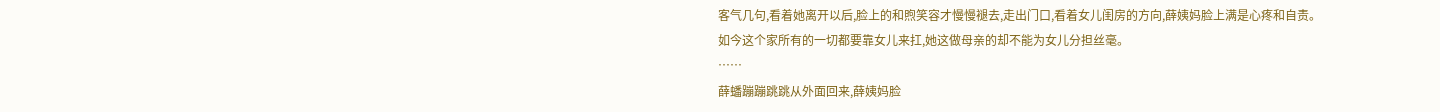客气几句,看着她离开以后,脸上的和煦笑容才慢慢褪去,走出门口,看着女儿闺房的方向,薛姨妈脸上满是心疼和自责。
如今这个家所有的一切都要靠女儿来扛,她这做母亲的却不能为女儿分担丝毫。
……
薛蟠蹦蹦跳跳从外面回来,薛姨妈脸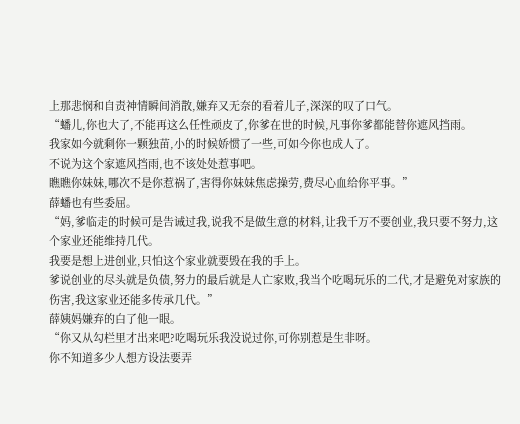上那悲悯和自责神情瞬间消散,嫌弃又无奈的看着儿子,深深的叹了口气。
“蟠儿,你也大了,不能再这么任性顽皮了,你爹在世的时候,凡事你爹都能替你遮风挡雨。
我家如今就剩你一颗独苗,小的时候娇惯了一些,可如今你也成人了。
不说为这个家遮风挡雨,也不该处处惹事吧。
瞧瞧你妹妹,哪次不是你惹祸了,害得你妹妹焦虑操劳,费尽心血给你平事。”
薛蟠也有些委屈。
“妈,爹临走的时候可是告诫过我,说我不是做生意的材料,让我千万不要创业,我只要不努力,这个家业还能维持几代。
我要是想上进创业,只怕这个家业就要毁在我的手上。
爹说创业的尽头就是负债,努力的最后就是人亡家败,我当个吃喝玩乐的二代,才是避免对家族的伤害,我这家业还能多传承几代。”
薛姨妈嫌弃的白了他一眼。
“你又从勾栏里才出来吧?吃喝玩乐我没说过你,可你别惹是生非呀。
你不知道多少人想方设法要弄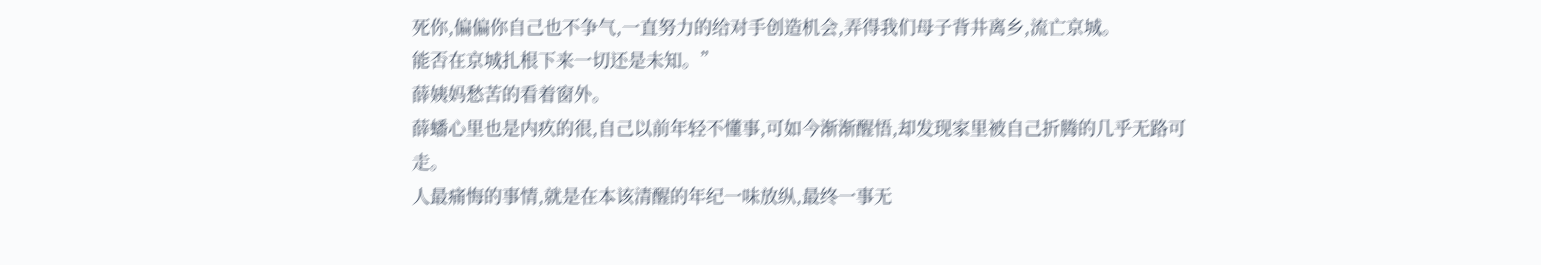死你,偏偏你自己也不争气,一直努力的给对手创造机会,弄得我们母子背井离乡,流亡京城。
能否在京城扎根下来一切还是未知。”
薛姨妈愁苦的看着窗外。
薛蟠心里也是内疚的很,自己以前年轻不懂事,可如今渐渐醒悟,却发现家里被自己折腾的几乎无路可走。
人最痛悔的事情,就是在本该清醒的年纪一味放纵,最终一事无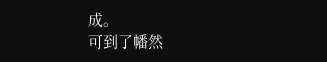成。
可到了幡然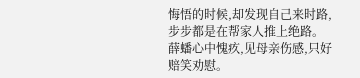悔悟的时候,却发现自己来时路,步步都是在帮家人推上绝路。
薛蟠心中愧疚,见母亲伤感,只好赔笑劝慰。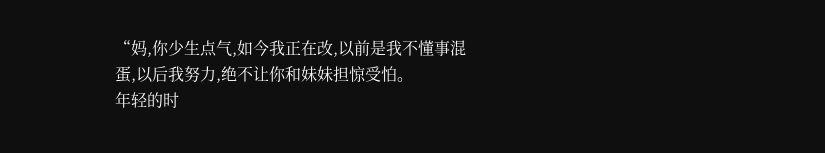“妈,你少生点气,如今我正在改,以前是我不懂事混蛋,以后我努力,绝不让你和妹妹担惊受怕。
年轻的时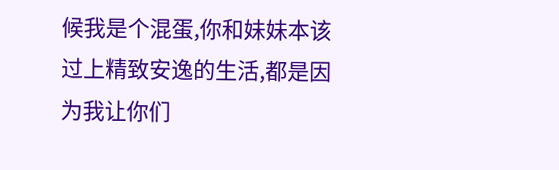候我是个混蛋,你和妹妹本该过上精致安逸的生活,都是因为我让你们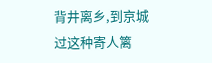背井离乡,到京城过这种寄人篱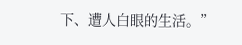下、遭人白眼的生活。”